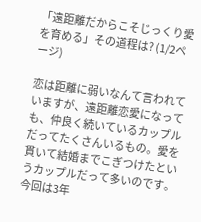「遠距離だからこそじっくり愛を育める」その道程は? (1/2ページ)

恋は距離に弱いなんて言われていますが、遠距離恋愛になっても、仲良く続いているカップルだってたくさんいるもの。愛を貫いて結婚までこぎつけたというカップルだって多いのです。
今回は3年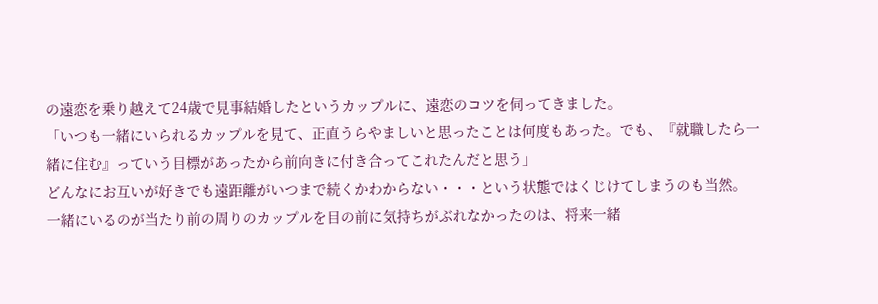の遠恋を乗り越えて24歳で見事結婚したというカップルに、遠恋のコツを伺ってきました。
「いつも一緒にいられるカップルを見て、正直うらやましいと思ったことは何度もあった。でも、『就職したら一緒に住む』っていう目標があったから前向きに付き合ってこれたんだと思う」
どんなにお互いが好きでも遠距離がいつまで続くかわからない・・・という状態ではくじけてしまうのも当然。
一緒にいるのが当たり前の周りのカップルを目の前に気持ちがぶれなかったのは、将来一緒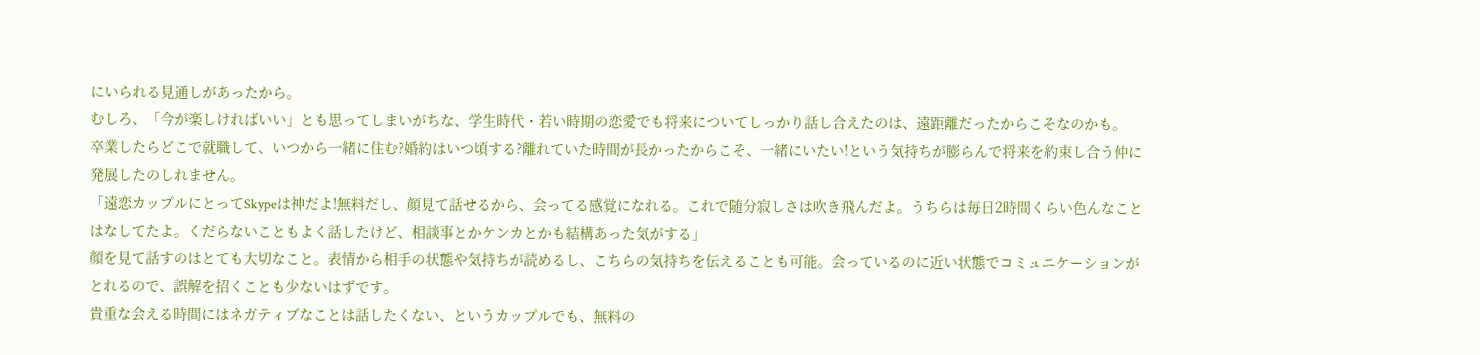にいられる見通しがあったから。
むしろ、「今が楽しければいい」とも思ってしまいがちな、学生時代・若い時期の恋愛でも将来についてしっかり話し合えたのは、遠距離だったからこそなのかも。
卒業したらどこで就職して、いつから一緒に住む?婚約はいつ頃する?離れていた時間が長かったからこそ、一緒にいたい!という気持ちが膨らんで将来を約束し合う仲に発展したのしれません。
「遠恋カップルにとってSkypeは神だよ!無料だし、顔見て話せるから、会ってる感覚になれる。これで随分寂しさは吹き飛んだよ。うちらは毎日2時間くらい色んなことはなしてたよ。くだらないこともよく話したけど、相談事とかケンカとかも結構あった気がする」
顔を見て話すのはとても大切なこと。表情から相手の状態や気持ちが読めるし、こちらの気持ちを伝えることも可能。会っているのに近い状態でコミュニケーションがとれるので、誤解を招くことも少ないはずです。
貴重な会える時間にはネガティブなことは話したくない、というカップルでも、無料の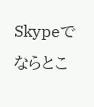Skypeでならとこ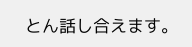とん話し合えます。